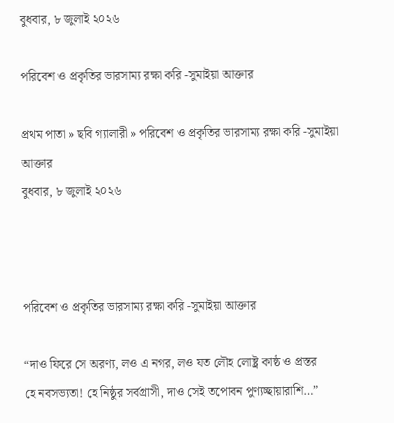বুধবার, ৮ জুলাই ২০২৬

পরিবেশ ও প্রকৃতির ভারসাম্য রক্ষা করি -সুমাইয়া আক্তার

প্রথম পাতা » ছবি গ্যালারী » পরিবেশ ও প্রকৃতির ভারসাম্য রক্ষা করি -সুমাইয়া আক্তার
বুধবার, ৮ জুলাই ২০২৬



পরিবেশ ও প্রকৃতির ভারসাম্য রক্ষা করি -সুমাইয়া আক্তার

“দাও ফিরে সে অরণ্য, লও এ নগর, লও যত লৌহ লোষ্ট্র কাষ্ঠ ও প্রস্তর
হে নবসভ্যতা! হে নিষ্ঠুর সর্বগ্রাসী, দাও সেই তপোবন পুণ্যচ্ছায়ারাশি…”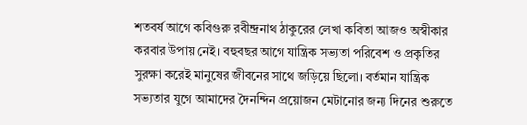শতবর্ষ আগে কবিগুরু রবীন্দ্রনাথ ঠাকুরের লেখা কবিতা আজও অস্বীকার করবার উপায় নেই। বহুবছর আগে যান্ত্রিক সভ্যতা পরিবেশ ও প্রকৃতির সুরক্ষা করেই মানুষের জীবনের সাথে জড়িয়ে ছিলো। বর্তমান যান্ত্রিক সভ্যতার যুগে আমাদের দৈনন্দিন প্রয়োজন মেটানোর জন্য দিনের শুরুতে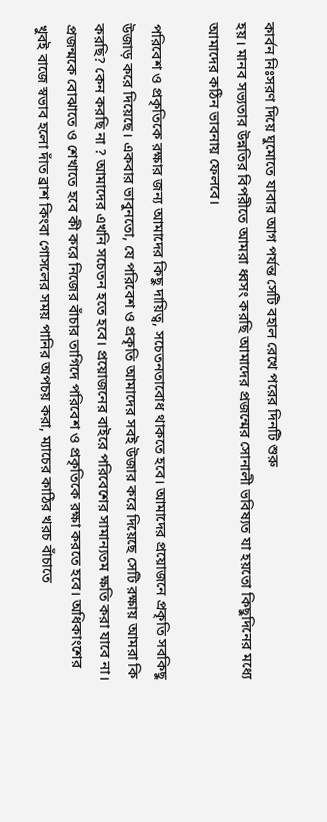কার্বন নিঃসরণ দিয়ে ঘুমোতে যাবার আগ পর্যন্ত সেটি বহাল রেখে পরের দিনটি শুরু
হয়। মানব সভ্যতার উন্নতির বিপরীতে আমরা ধ্বসং করছি আমাদের প্রজন্মের সোনালী ভবিষ্যত যা হয়তো কিছুদিনের মধ্যে আমাদের কঠিন ভাবনায় ফেলবে।

পরিবেশ ও প্রকৃতিকে রক্ষার জন্য আমাদের কিছু দায়িত্ব, সচেতনতাবোধ থাকতে হবে। আমাদের প্রয়োজনে প্রকৃতি সবকিছু উজাড় করে দিয়েছে। একবার ভাবুনতো, যে পরিবেশ ও প্রকৃতি আমাদের সবই উজার করে দিয়েছে সেটি রক্ষায় আমরা কি করছি? কেন করছি না ? আমাদের এখনি সচেতন হতে হবে। প্রয়োজনের বাইরে পরিবেশের সামান্যতম ক্ষতি করা যাবে না।
প্রজন্মকে বোঝাতে ও শেখাতে হবে কী করে নিজের বাঁচার তাগিদে পরিবেশ ও প্রকৃতিকে রক্ষা করতে হবে। অধিকাংশের খুবই বাজে স্বভাব হলো দাঁত ব্রাশ কিংবা গোসলের সময় পানির অপচয় করা, ম্যাচের কাঠির খরচ বাঁচাতে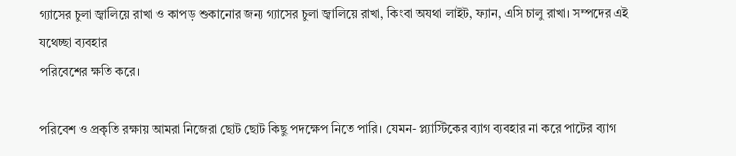গ্যাসের চুলা জ্বালিয়ে রাখা ও কাপড় শুকানোর জন্য গ্যাসের চুলা জ্বালিয়ে রাখা, কিংবা অযথা লাইট, ফ্যান, এসি চালু রাখা। সম্পদের এই যথেচ্ছা ব্যবহার
পরিবেশের ক্ষতি করে।

পরিবেশ ও প্রকৃতি রক্ষায় আমরা নিজেরা ছোট ছোট কিছু পদক্ষেপ নিতে পারি। যেমন- প্ল্যাস্টিকের ব্যাগ ব্যবহার না করে পাটের ব্যাগ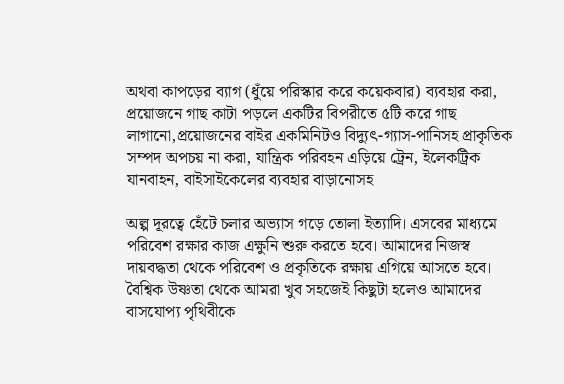অথবা কাপড়ের ব্যাগ (ধুঁয়ে পরিস্কার করে কয়েকবার) ব্যবহার করা, প্রয়োজনে গাছ কাটা পড়লে একটির বিপরীতে ৫টি করে গাছ লাগানো,প্রয়োজনের বাইর একমিনিটও বিদ্যুৎ-গ্যাস-পানিসহ প্রাকৃতিক সম্পদ অপচয় না করা, যান্ত্রিক পরিবহন এড়িয়ে ট্রেন, ইলেকট্রিক যানবাহন, বাইসাইকেলের ব্যবহার বাড়ানোসহ

অল্প দূরত্বে হেঁটে চলার অভ্যাস গড়ে তোলা ইত্যাদি। এসবের মাধ্যমে পরিবেশ রক্ষার কাজ এক্ষুনি শুরু করতে হবে। আমাদের নিজস্ব দায়বদ্ধতা থেকে পরিবেশ ও প্রকৃতিকে রক্ষায় এগিয়ে আসতে হবে। বৈশ্বিক উষ্ণতা থেকে আমরা খুব সহজেই কিছুটা হলেও আমাদের বাসযোপ্য পৃথিবীকে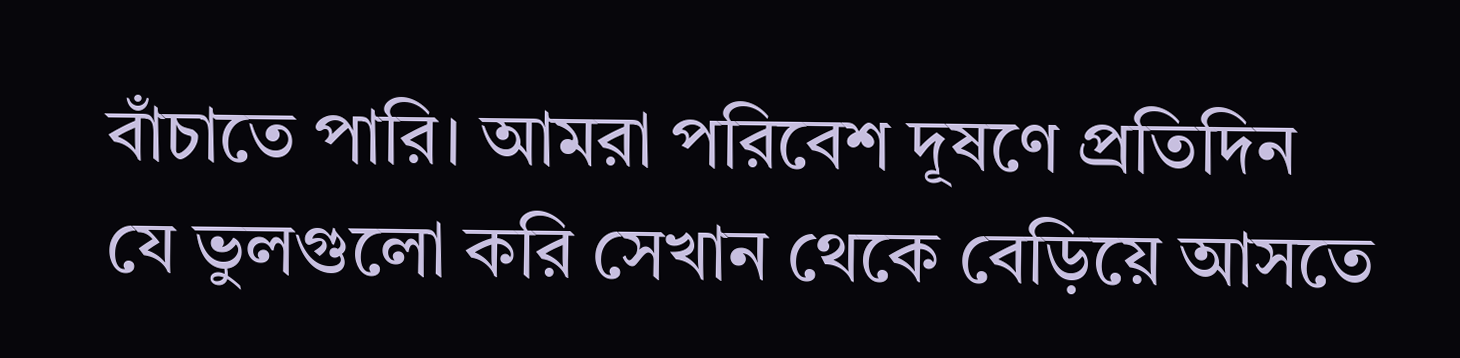বাঁচাতে পারি। আমরা পরিবেশ দূষণে প্রতিদিন যে ভুলগুলো করি সেখান থেকে বেড়িয়ে আসতে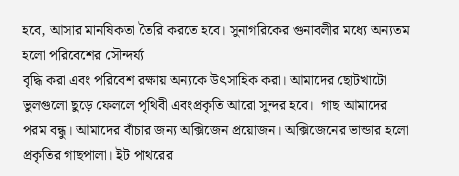হবে, আসার মানষিকতা তৈরি করতে হবে। সুনাগরিকের গুনাবলীর মধ্যে অন্যতম হলো পরিবেশের সৌন্দর্য্য
বৃদ্ধি করা এবং পরিবেশ রক্ষায় অন্যকে উৎসাহিক করা। আমাদের ছোটখাটো ভুলগুলো ছুড়ে ফেললে পৃথিবী এবংপ্রকৃতি আরো সুন্দর হবে।  গাছ আমাদের পরম বন্ধু। আমাদের বাঁচার জন্য অক্সিজেন প্রয়োজন। অক্সিজেনের ভান্ডার হলো প্রকৃতির গাছপালা। ইট পাথরের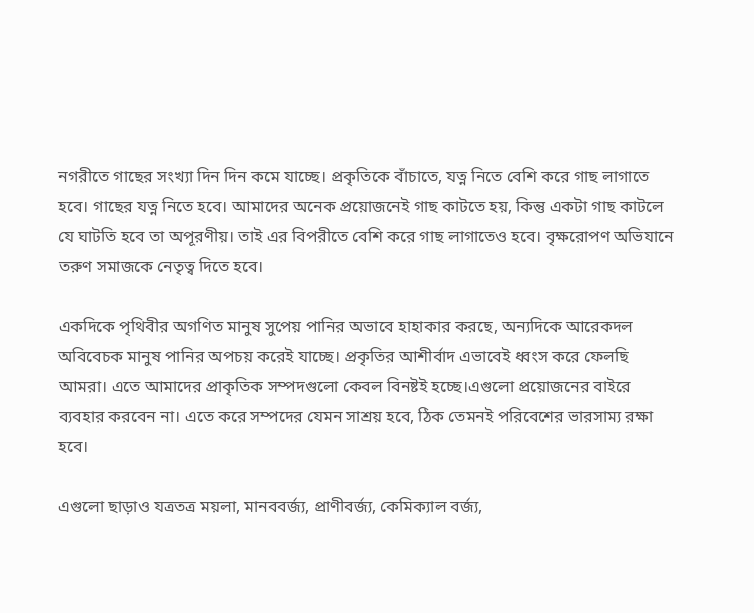নগরীতে গাছের সংখ্যা দিন দিন কমে যাচ্ছে। প্রকৃতিকে বাঁচাতে, যত্ন নিতে বেশি করে গাছ লাগাতে হবে। গাছের যত্ন নিতে হবে। আমাদের অনেক প্রয়োজনেই গাছ কাটতে হয়, কিন্তু একটা গাছ কাটলে যে ঘাটতি হবে তা অপূরণীয়। তাই এর বিপরীতে বেশি করে গাছ লাগাতেও হবে। বৃক্ষরোপণ অভিযানে তরুণ সমাজকে নেতৃত্ব দিতে হবে।

একদিকে পৃথিবীর অগণিত মানুষ সুপেয় পানির অভাবে হাহাকার করছে, অন্যদিকে আরেকদল অবিবেচক মানুষ পানির অপচয় করেই যাচ্ছে। প্রকৃতির আশীর্বাদ এভাবেই ধ্বংস করে ফেলছি আমরা। এতে আমাদের প্রাকৃতিক সম্পদগুলো কেবল বিনষ্টই হচ্ছে।এগুলো প্রয়োজনের বাইরে ব্যবহার করবেন না। এতে করে সম্পদের যেমন সাশ্রয় হবে, ঠিক তেমনই পরিবেশের ভারসাম্য রক্ষা হবে।

এগুলো ছাড়াও যত্রতত্র ময়লা, মানববর্জ্য, প্রাণীবর্জ্য, কেমিক্যাল বর্জ্য,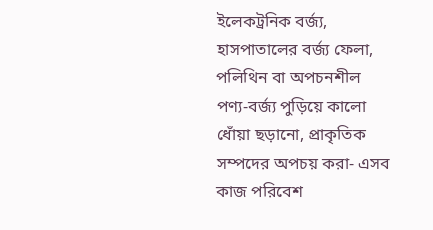ইলেকট্রনিক বর্জ্য, হাসপাতালের বর্জ্য ফেলা, পলিথিন বা অপচনশীল পণ্য-বর্জ্য পুড়িয়ে কালো ধোঁয়া ছড়ানো, প্রাকৃতিক সম্পদের অপচয় করা- এসব কাজ পরিবেশ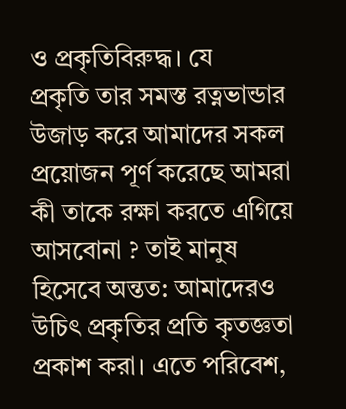ও প্রকৃতিবিরুদ্ধ। যে
প্রকৃতি তার সমস্ত রত্নভান্ডার উজাড় করে আমাদের সকল প্রয়োজন পূর্ণ করেছে আমরা কী তাকে রক্ষা করতে এগিয়ে আসবোনা ? তাই মানুষ হিসেবে অন্তত: আমাদেরও উচিৎ প্রকৃতির প্রতি কৃতজ্ঞতা প্রকাশ করা। এতে পরিবেশ,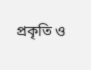প্রকৃতি ও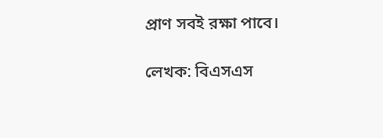প্রাণ সবই রক্ষা পাবে।

লেখক: বিএসএস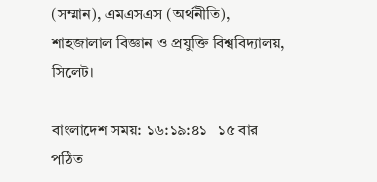(সম্মান), এমএসএস (অর্থনীতি), শাহজালাল বিজ্ঞান ও প্রযুক্তি বিশ্ববিদ্যালয়, সিলেট।

বাংলাদেশ সময়: ১৬:১৯:৪১   ১৫ বার পঠিত